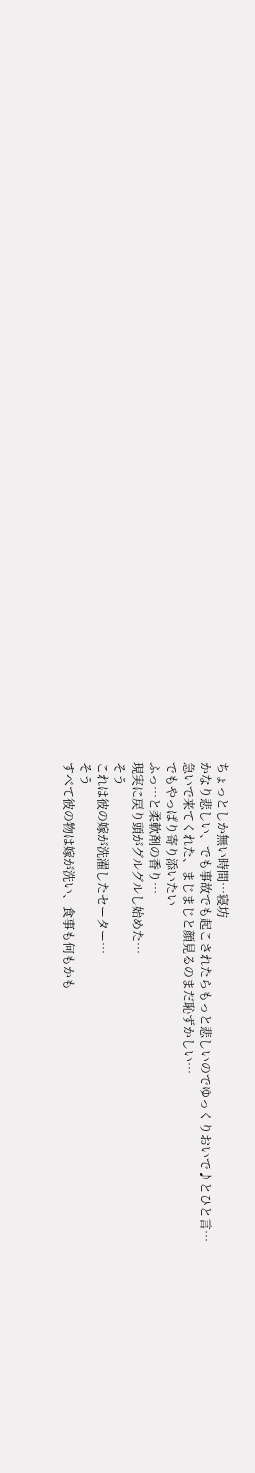ちょっとしか無い時間…寝坊
かなり悲しい、でも事故でも起こされたらもっと悲しいのでゆっくりおいで♪とひと言…
急いで来てくれた、まじまじと顔見るのまだ恥ずかしい…
でもやっぱり寄り添いたい
ふっ…と柔軟剤の香り…
現実に戻り頭がグルグルし始めた…
そう
これは彼の嫁が洗濯したセーター…
そう
すべて彼の物は嫁が洗い、食事も何もかも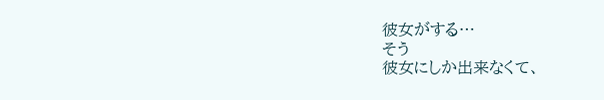彼女がする…
そう
彼女にしか出来なくて、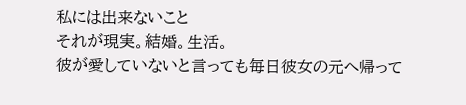私には出来ないこと
それが現実。結婚。生活。
彼が愛していないと言っても毎日彼女の元へ帰って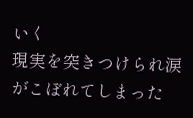いく
現実を突きつけられ涙がこぼれてしまった